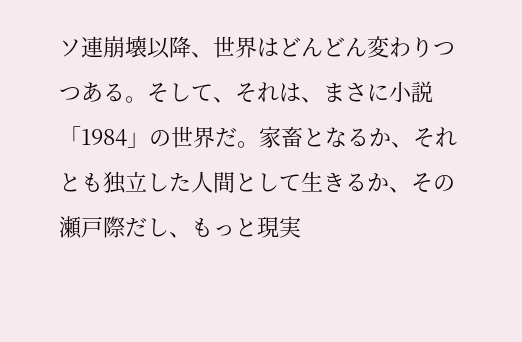ソ連崩壊以降、世界はどんどん変わりつつある。そして、それは、まさに小説「1984」の世界だ。家畜となるか、それとも独立した人間として生きるか、その瀬戸際だし、もっと現実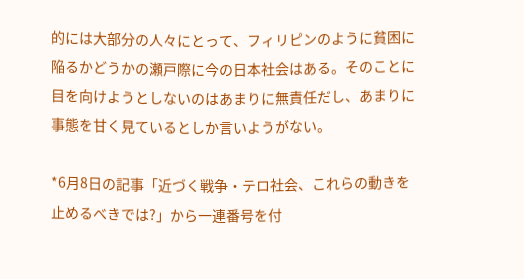的には大部分の人々にとって、フィリピンのように貧困に陥るかどうかの瀬戸際に今の日本社会はある。そのことに目を向けようとしないのはあまりに無責任だし、あまりに事態を甘く見ているとしか言いようがない。

*6月8日の記事「近づく戦争・テロ社会、これらの動きを止めるべきでは?」から一連番号を付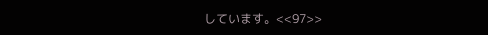しています。<<97>>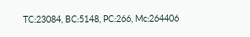TC:23084, BC:5148, PC:266, Mc:264406